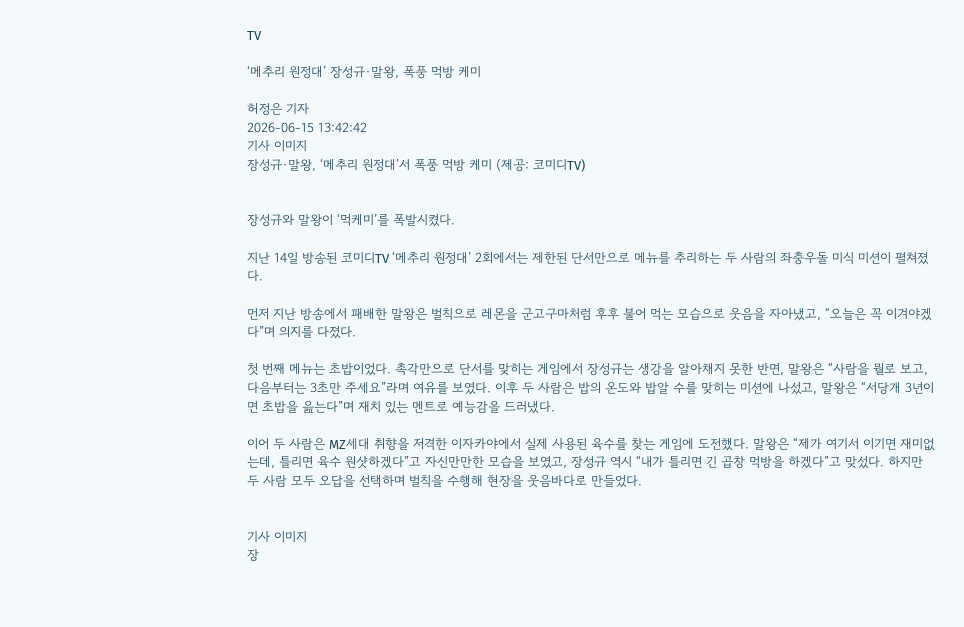TV

‘메추리 원정대’ 장성규·말왕, 폭풍 먹방 케미

허정은 기자
2026-06-15 13:42:42
기사 이미지
장성규·말왕, ‘메추리 원정대’서 폭풍 먹방 케미 (제공: 코미디TV)


장성규와 말왕이 ‘먹케미’를 폭발시켰다.

지난 14일 방송된 코미디TV ‘메추리 원정대’ 2회에서는 제한된 단서만으로 메뉴를 추리하는 두 사람의 좌충우돌 미식 미션이 펼쳐졌다.

먼저 지난 방송에서 패배한 말왕은 벌칙으로 레몬을 군고구마처럼 후후 불어 먹는 모습으로 웃음을 자아냈고, “오늘은 꼭 이겨야겠다”며 의지를 다졌다.

첫 번째 메뉴는 초밥이었다. 촉각만으로 단서를 맞히는 게임에서 장성규는 생강을 알아채지 못한 반면, 말왕은 “사람을 뭘로 보고, 다음부터는 3초만 주세요”라며 여유를 보였다. 이후 두 사람은 밥의 온도와 밥알 수를 맞히는 미션에 나섰고, 말왕은 “서당개 3년이면 초밥을 읊는다”며 재치 있는 멘트로 예능감을 드러냈다.

이어 두 사람은 MZ세대 취향을 저격한 이자카야에서 실제 사용된 육수를 찾는 게임에 도전했다. 말왕은 “제가 여기서 이기면 재미없는데, 틀리면 육수 원샷하겠다”고 자신만만한 모습을 보였고, 장성규 역시 “내가 틀리면 긴 곱창 먹방을 하겠다”고 맞섰다. 하지만 두 사람 모두 오답을 선택하며 벌칙을 수행해 현장을 웃음바다로 만들었다.


기사 이미지
장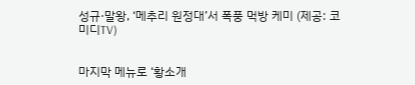성규·말왕, ‘메추리 원정대’서 폭풍 먹방 케미 (제공: 코미디TV)


마지막 메뉴로 ‘황소개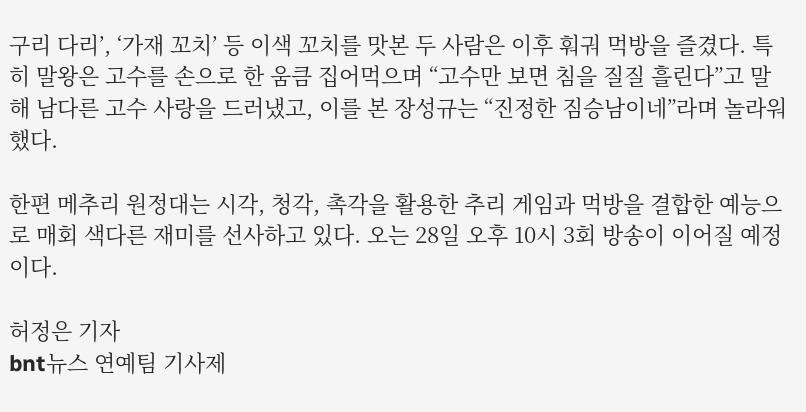구리 다리’, ‘가재 꼬치’ 등 이색 꼬치를 맛본 두 사람은 이후 훠궈 먹방을 즐겼다. 특히 말왕은 고수를 손으로 한 움큼 집어먹으며 “고수만 보면 침을 질질 흘린다”고 말해 남다른 고수 사랑을 드러냈고, 이를 본 장성규는 “진정한 짐승남이네”라며 놀라워했다.

한편 메추리 원정대는 시각, 청각, 촉각을 활용한 추리 게임과 먹방을 결합한 예능으로 매회 색다른 재미를 선사하고 있다. 오는 28일 오후 10시 3회 방송이 이어질 예정이다.

허정은 기자
bnt뉴스 연예팀 기사제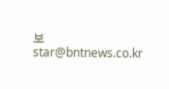보 star@bntnews.co.kr